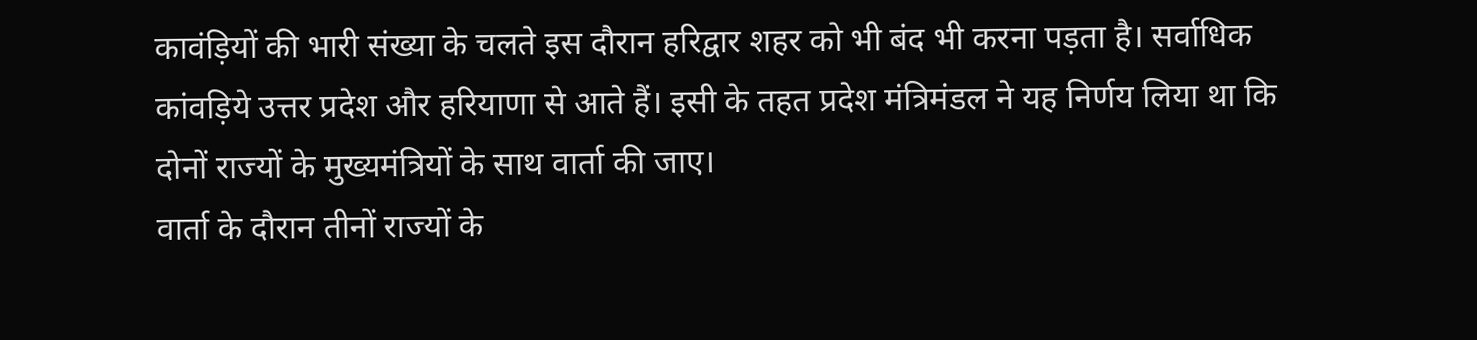कावंड़ियों की भारी संख्या के चलते इस दौरान हरिद्वार शहर को भी बंद भी करना पड़ता है। सर्वाधिक कांवड़िये उत्तर प्रदेश और हरियाणा से आते हैं। इसी के तहत प्रदेश मंत्रिमंडल ने यह निर्णय लिया था कि दोनों राज्यों के मुख्यमंत्रियों के साथ वार्ता की जाए।
वार्ता के दौरान तीनों राज्यों के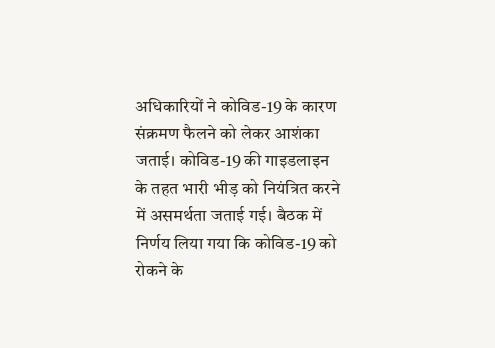अधिकारियों ने कोविड-19 के कारण संक्रमण फैलने को लेकर आशंका जताई। कोविड-19 की गाइडलाइन के तहत भारी भीड़ को नियंत्रित करने में असमर्थता जताई गई। बैठक में निर्णय लिया गया कि कोविड-19 को रोकने के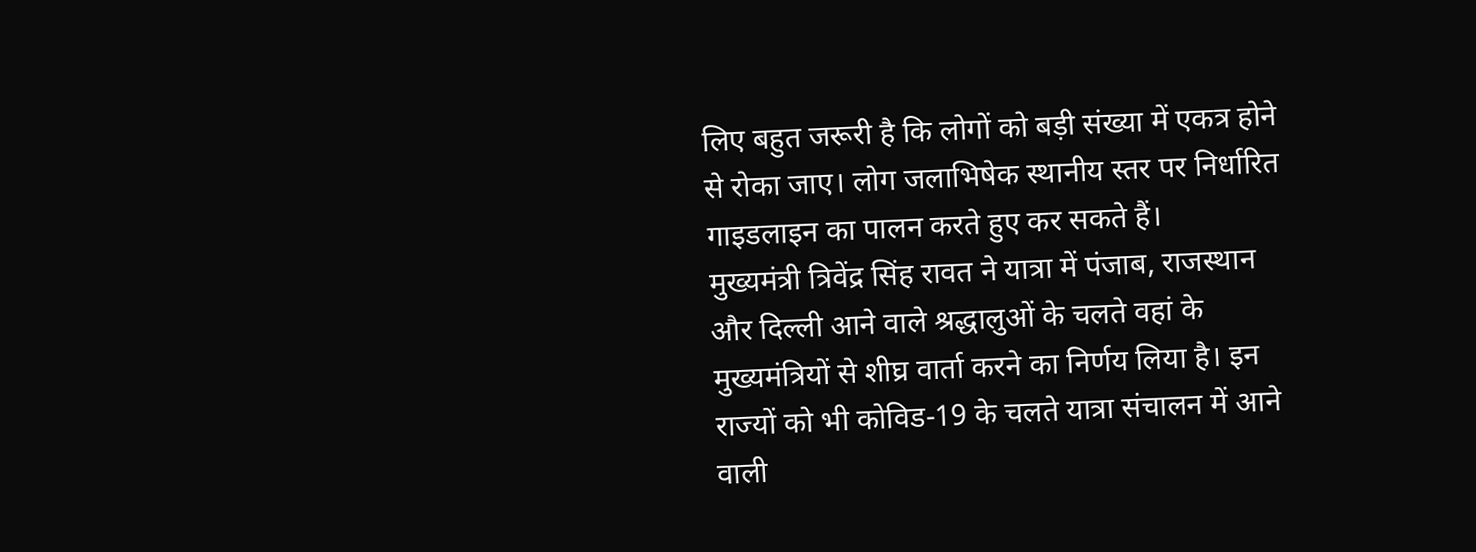लिए बहुत जरूरी है कि लोगों को बड़ी संख्या में एकत्र होने से रोका जाए। लोग जलाभिषेक स्थानीय स्तर पर निर्धारित गाइडलाइन का पालन करते हुए कर सकते हैं।
मुख्यमंत्री त्रिवेंद्र सिंह रावत ने यात्रा में पंजाब, राजस्थान और दिल्ली आने वाले श्रद्धालुओं के चलते वहां के मुख्यमंत्रियों से शीघ्र वार्ता करने का निर्णय लिया है। इन राज्यों को भी कोविड-19 के चलते यात्रा संचालन में आने वाली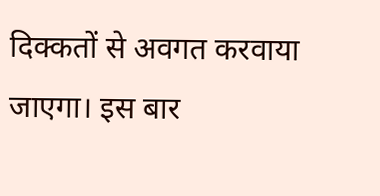दिक्कतों से अवगत करवाया जाएगा। इस बार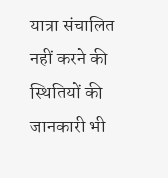यात्रा संचालित नहीं करने की स्थितियों की जानकारी भी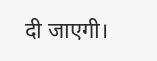दी जाएगी।